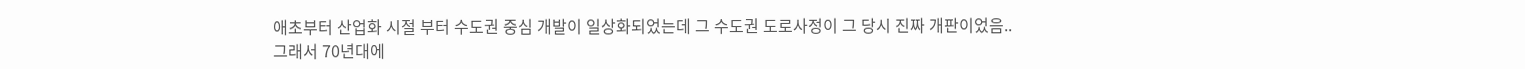애초부터 산업화 시절 부터 수도권 중심 개발이 일상화되었는데 그 수도권 도로사정이 그 당시 진짜 개판이었음..
그래서 70년대에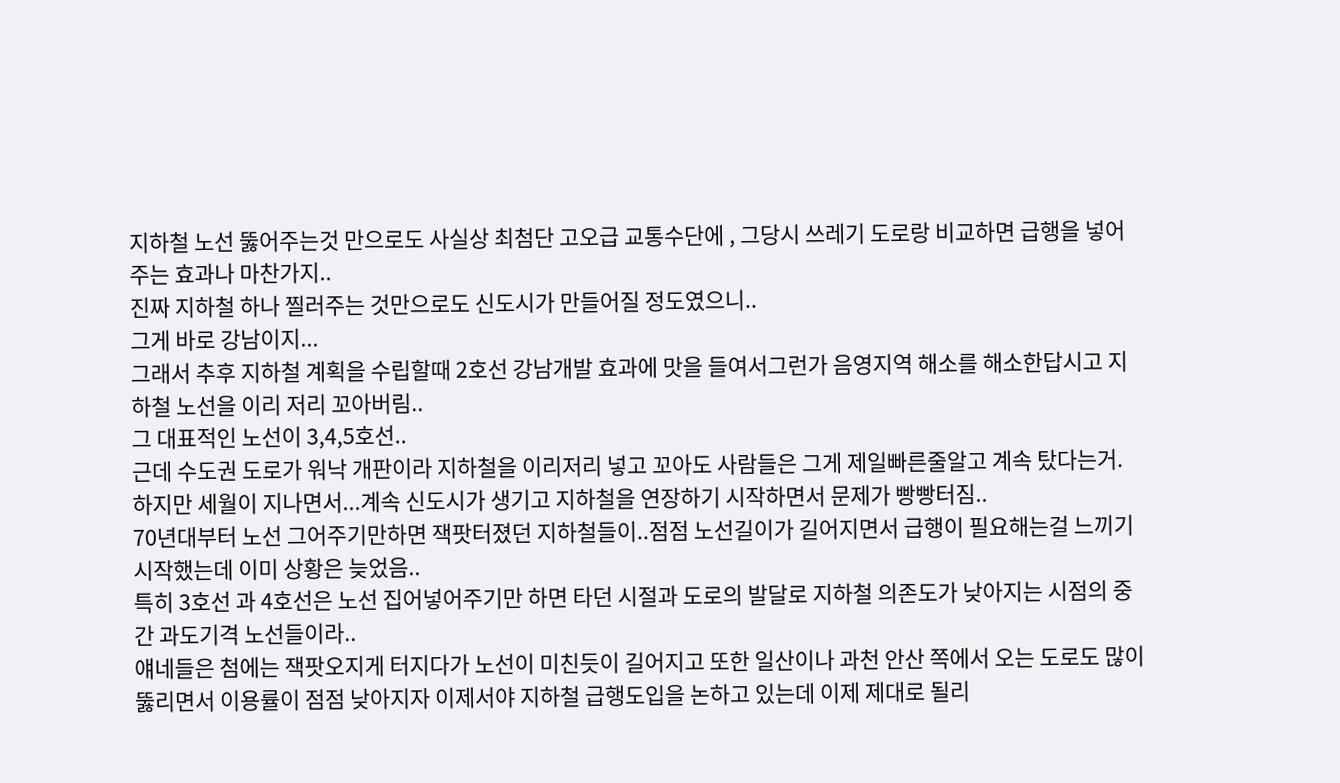지하철 노선 뚫어주는것 만으로도 사실상 최첨단 고오급 교통수단에 , 그당시 쓰레기 도로랑 비교하면 급행을 넣어주는 효과나 마찬가지..
진짜 지하철 하나 찔러주는 것만으로도 신도시가 만들어질 정도였으니..
그게 바로 강남이지...
그래서 추후 지하철 계획을 수립할때 2호선 강남개발 효과에 맛을 들여서그런가 음영지역 해소를 해소한답시고 지하철 노선을 이리 저리 꼬아버림..
그 대표적인 노선이 3,4,5호선..
근데 수도권 도로가 워낙 개판이라 지하철을 이리저리 넣고 꼬아도 사람들은 그게 제일빠른줄알고 계속 탔다는거.
하지만 세월이 지나면서...계속 신도시가 생기고 지하철을 연장하기 시작하면서 문제가 빵빵터짐..
70년대부터 노선 그어주기만하면 잭팟터졌던 지하철들이..점점 노선길이가 길어지면서 급행이 필요해는걸 느끼기 시작했는데 이미 상황은 늦었음..
특히 3호선 과 4호선은 노선 집어넣어주기만 하면 타던 시절과 도로의 발달로 지하철 의존도가 낮아지는 시점의 중간 과도기격 노선들이라..
얘네들은 첨에는 잭팟오지게 터지다가 노선이 미친듯이 길어지고 또한 일산이나 과천 안산 쪽에서 오는 도로도 많이 뚫리면서 이용률이 점점 낮아지자 이제서야 지하철 급행도입을 논하고 있는데 이제 제대로 될리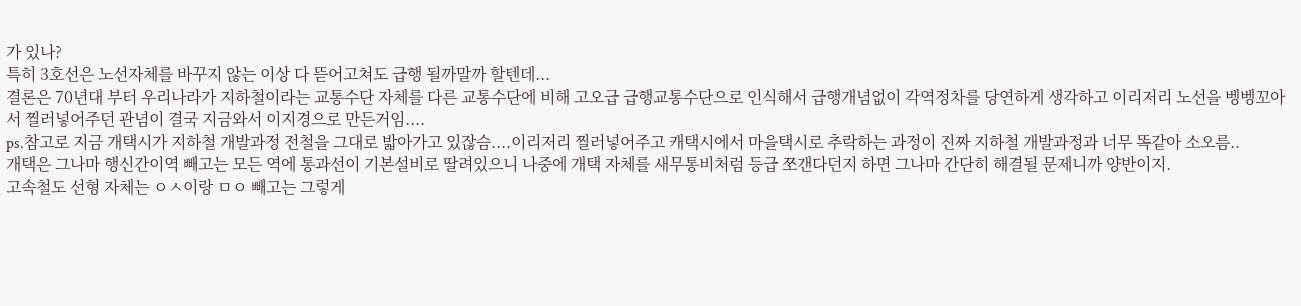가 있나?
특히 3호선은 노선자체를 바꾸지 않는 이상 다 뜯어고쳐도 급행 될까말까 할텐데...
결론은 70년대 부터 우리나라가 지하철이라는 교통수단 자체를 다른 교통수단에 비해 고오급 급행교통수단으로 인식해서 급행개념없이 각역정차를 당연하게 생각하고 이리저리 노선을 벵벵꼬아서 찔러넣어주던 관념이 결국 지금와서 이지경으로 만든거임....
ps.참고로 지금 개택시가 지하철 개발과정 전철을 그대로 밟아가고 있잖슴....이리저리 찔러넣어주고 캐택시에서 마을택시로 추락하는 과정이 진짜 지하철 개발과정과 너무 똑같아 소오름..
개택은 그나마 행신간이역 빼고는 모든 역에 통과선이 기본설비로 딸려있으니 나중에 개택 자체를 새무통비처럼 등급 쪼갠다던지 하면 그나마 간단히 해결될 문제니까 양반이지.
고속철도 선형 자체는 ㅇㅅ이랑 ㅁㅇ 빼고는 그렇게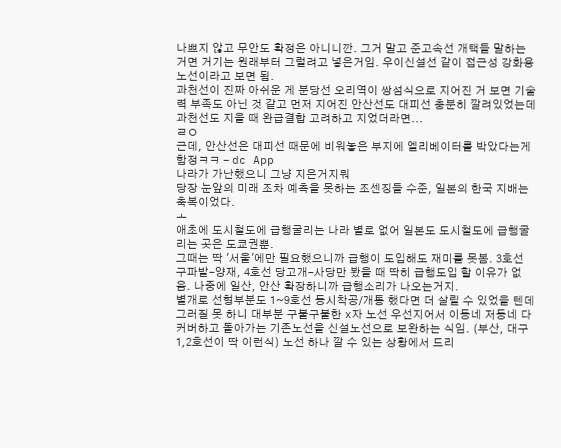나쁘지 않고 무안도 확정은 아니니깐. 그거 말고 준고속선 개택들 말하는 거면 거기는 원래부터 그럴려고 넣은거임. 우이신설선 같이 접근성 강화용 노선이라고 보면 됨.
과천선이 진짜 아쉬운 게 분당선 오리역이 쌍섬식으로 지어진 거 보면 기술력 부족도 아닌 것 같고 먼저 지어진 안산선도 대피선 충분히 깔려있었는데 과천선도 지을 때 완급결합 고려하고 지었더라면...
ㄹㅇ
근데, 안산선은 대피선 때문에 비워놓은 부지에 엘리베이터를 박았다는게 함정ㅋㅋ - dc App
나라가 가난했으니 그냥 지은거지뭐
당장 눈앞의 미래 조차 예측을 못하는 조센징들 수준, 일본의 한국 지배는 축복이었다.
ㅗ
애초에 도시철도에 급행굴리는 나라 별로 없어 일본도 도시철도에 급행굴리는 곳은 도쿄권뿐.
그때는 딱 '서울'에만 필요했으니까 급행이 도입해도 재미를 못봄. 3호선 구파발-양재, 4호선 당고개-사당만 봤을 때 딱히 급행도입 할 이유가 없음. 나중에 일산, 안산 확장하니까 급행소리가 나오는거지.
별개로 선형부분도 1~9호선 동시착공/개통 했다면 더 살릴 수 있었을 텐데 그러질 못 하니 대부분 구불구불한 x자 노선 우선지어서 이동네 저동네 다 커버하고 돌아가는 기존노선을 신설노선으로 보완하는 식임. (부산, 대구 1,2호선이 딱 이런식) 노선 하나 깔 수 있는 상황에서 드리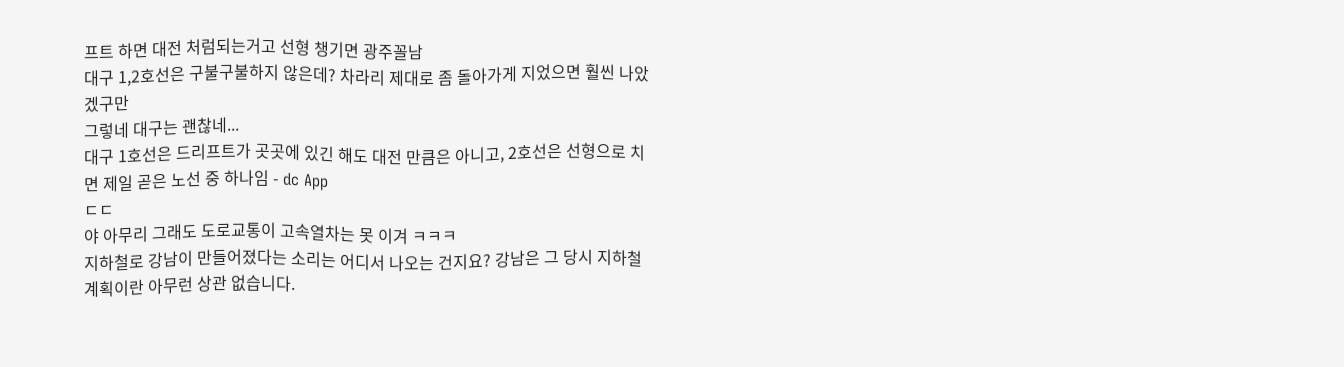프트 하면 대전 처럼되는거고 선형 챙기면 광주꼴남
대구 1,2호선은 구불구불하지 않은데? 차라리 제대로 좀 돌아가게 지었으면 훨씬 나았겠구만
그렇네 대구는 괜찮네...
대구 1호선은 드리프트가 곳곳에 있긴 해도 대전 만큼은 아니고, 2호선은 선형으로 치면 제일 곧은 노선 중 하나임 - dc App
ㄷㄷ
야 아무리 그래도 도로교통이 고속열차는 못 이겨 ㅋㅋㅋ
지하철로 강남이 만들어졌다는 소리는 어디서 나오는 건지요? 강남은 그 당시 지하철 계획이란 아무런 상관 없습니다.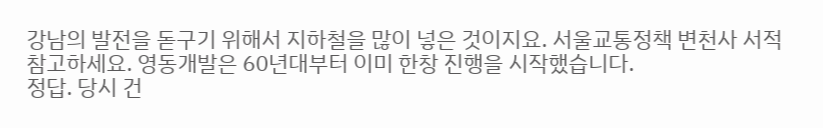강남의 발전을 돋구기 위해서 지하철을 많이 넣은 것이지요. 서울교통정책 변천사 서적 참고하세요. 영동개발은 60년대부터 이미 한창 진행을 시작했습니다.
정답. 당시 건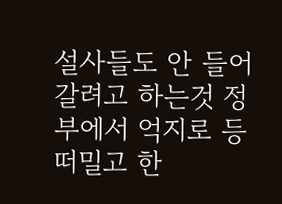설사들도 안 들어갈려고 하는것 정부에서 억지로 등떠밀고 한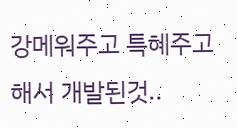강메워주고 특혜주고 해서 개발된것..